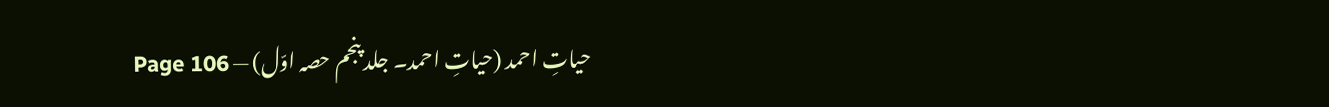حیاتِ احمد (حیاتِ احمد۔ جلد پنجم حصہ اوّل) — Page 106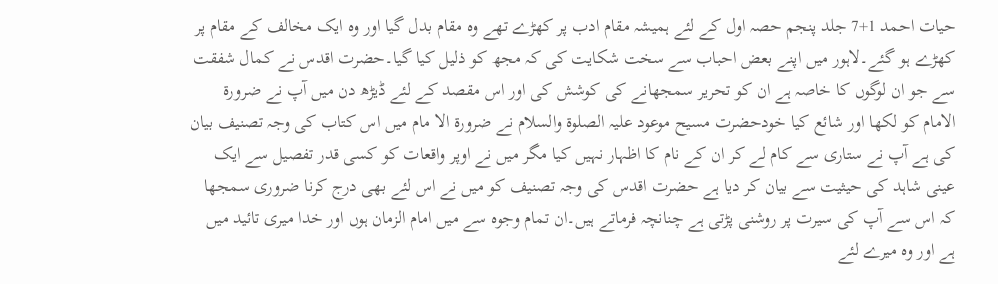حیات احمد 1+7 جلد پنجم حصہ اول کے لئے ہمیشہ مقام ادب پر کھڑے تھے وہ مقام بدل گیا اور وہ ایک مخالف کے مقام پر کھڑے ہو گئے۔لاہور میں اپنے بعض احباب سے سخت شکایت کی کہ مجھ کو ذلیل کیا گیا۔حضرت اقدس نے کمال شفقت سے جو ان لوگوں کا خاصہ ہے ان کو تحریر سمجھانے کی کوشش کی اور اس مقصد کے لئے ڈیڑھ دن میں آپ نے ضرورۃ الامام کو لکھا اور شائع کیا خودحضرت مسیح موعود علیہ الصلوۃ والسلام نے ضرورۃ الا مام میں اس کتاب کی وجہ تصنیف بیان کی ہے آپ نے ستاری سے کام لے کر ان کے نام کا اظہار نہیں کیا مگر میں نے اوپر واقعات کو کسی قدر تفصیل سے ایک عینی شاہد کی حیثیت سے بیان کر دیا ہے حضرت اقدس کی وجہ تصنیف کو میں نے اس لئے بھی درج کرنا ضروری سمجھا کہ اس سے آپ کی سیرت پر روشنی پڑتی ہے چنانچہ فرماتے ہیں۔ان تمام وجوہ سے میں امام الزمان ہوں اور خدا میری تائید میں ہے اور وہ میرے لئے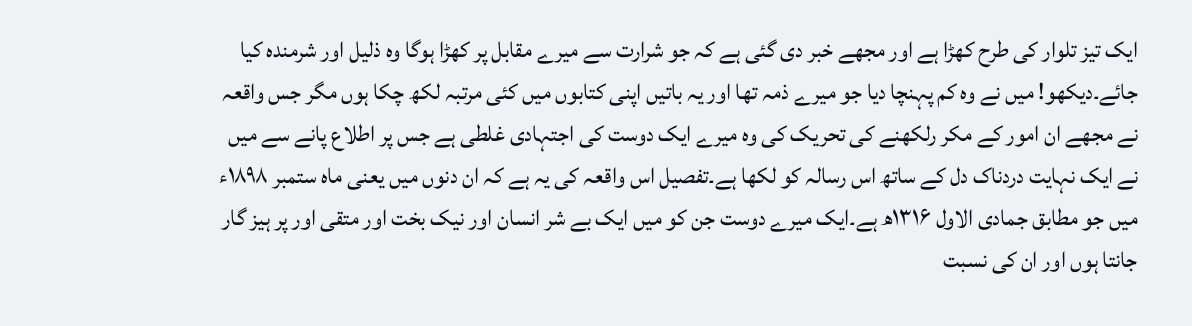ایک تیز تلوار کی طرح کھڑا ہے اور مجھے خبر دی گئی ہے کہ جو شرارت سے میرے مقابل پر کھڑا ہوگا وہ ذلیل اور شرمندہ کیا جائے۔دیکھو! میں نے وہ کم پہنچا دیا جو میرے ذمہ تھا اور یہ باتیں اپنی کتابوں میں کئی مرتبہ لکھ چکا ہوں مگر جس واقعہ نے مجھے ان امور کے مکر رلکھنے کی تحریک کی وہ میرے ایک دوست کی اجتہادی غلطی ہے جس پر اطلاع پانے سے میں نے ایک نہایت دردناک دل کے ساتھ اس رسالہ کو لکھا ہے۔تفصیل اس واقعہ کی یہ ہے کہ ان دنوں میں یعنی ماہ ستمبر ۱۸۹۸ء میں جو مطابق جمادی الاول ۱۳۱۶ھ ہے۔ایک میرے دوست جن کو میں ایک بے شر انسان اور نیک بخت اور متقی اور پر ہیز گار جانتا ہوں اور ان کی نسبت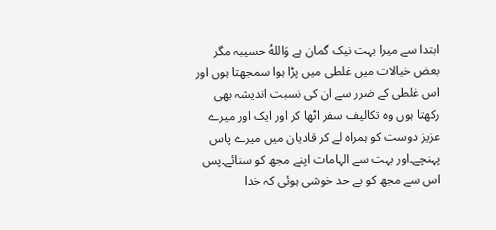ابتدا سے میرا بہت نیک گمان ہے وَاللهُ حسیبہ مگر بعض خیالات میں غلطی میں پڑا ہوا سمجھتا ہوں اور اس غلطی کے ضرر سے ان کی نسبت اندیشہ بھی رکھتا ہوں وہ تکالیف سفر اٹھا کر اور ایک اور میرے عزیز دوست کو ہمراہ لے کر قادیان میں میرے پاس پہنچے۔اور بہت سے الہامات اپنے مجھ کو سنائے۔پس اس سے مجھ کو بے حد خوشی ہوئی کہ خدا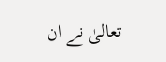تعالیٰ نے ان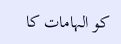کو الہامات کا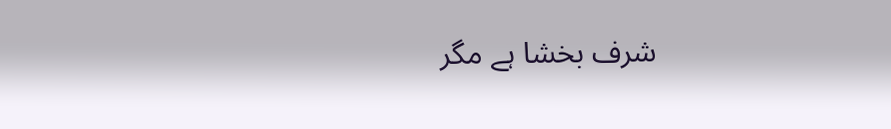شرف بخشا ہے مگر